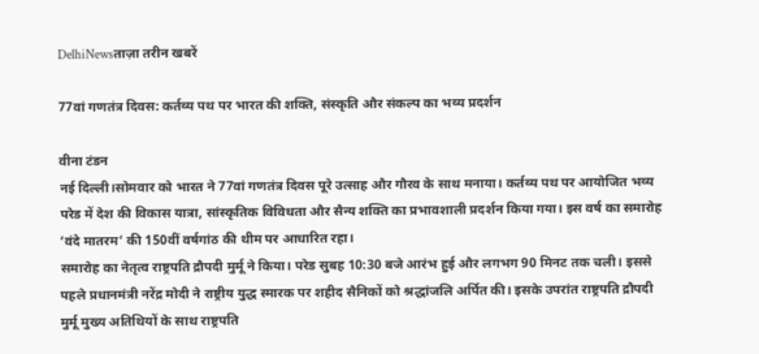DelhiNewsताज़ा तरीन खबरें

77वां गणतंत्र दिवस: कर्तव्य पथ पर भारत की शक्ति, संस्कृति और संकल्प का भव्य प्रदर्शन

वीना टंडन
नई दिल्ली।सोमवार को भारत ने 77वां गणतंत्र दिवस पूरे उत्साह और गौरव के साथ मनाया। कर्तव्य पथ पर आयोजित भव्य परेड में देश की विकास यात्रा, सांस्कृतिक विविधता और सैन्य शक्ति का प्रभावशाली प्रदर्शन किया गया। इस वर्ष का समारोह ‘वंदे मातरम’ की 150वीं वर्षगांठ की थीम पर आधारित रहा।
समारोह का नेतृत्व राष्ट्रपति द्रौपदी मुर्मू ने किया। परेड सुबह 10:30 बजे आरंभ हुई और लगभग 90 मिनट तक चली। इससे पहले प्रधानमंत्री नरेंद्र मोदी ने राष्ट्रीय युद्ध स्मारक पर शहीद सैनिकों को श्रद्धांजलि अर्पित की। इसके उपरांत राष्ट्रपति द्रौपदी मुर्मू मुख्य अतिथियों के साथ राष्ट्रपति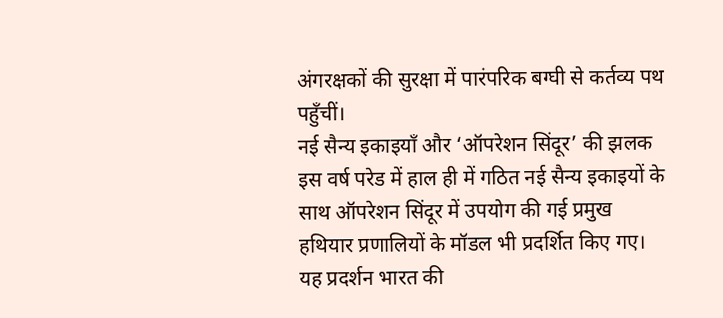अंगरक्षकों की सुरक्षा में पारंपरिक बग्घी से कर्तव्य पथ पहुँचीं।
नई सैन्य इकाइयाँ और ‘ऑपरेशन सिंदूर’ की झलक
इस वर्ष परेड में हाल ही में गठित नई सैन्य इकाइयों के साथ ऑपरेशन सिंदूर में उपयोग की गई प्रमुख हथियार प्रणालियों के मॉडल भी प्रदर्शित किए गए। यह प्रदर्शन भारत की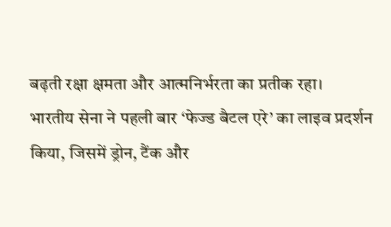बढ़ती रक्षा क्षमता और आत्मनिर्भरता का प्रतीक रहा।
भारतीय सेना ने पहली बार ‘फेज्ड बैटल एरे’ का लाइव प्रदर्शन किया, जिसमें ड्रोन, टैंक और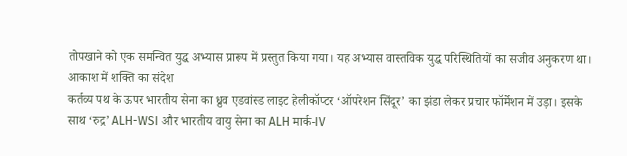तोपखाने को एक समन्वित युद्ध अभ्यास प्रारूप में प्रस्तुत किया गया। यह अभ्यास वास्तविक युद्ध परिस्थितियों का सजीव अनुकरण था।
आकाश में शक्ति का संदेश
कर्तव्य पथ के ऊपर भारतीय सेना का ध्रुव एडवांस्ड लाइट हेलीकॉप्टर ‘ऑपरेशन सिंदूर’ का झंडा लेकर प्रचार फॉर्मेशन में उड़ा। इसके साथ ‘रुद्र’ ALH-WSI और भारतीय वायु सेना का ALH मार्क-IV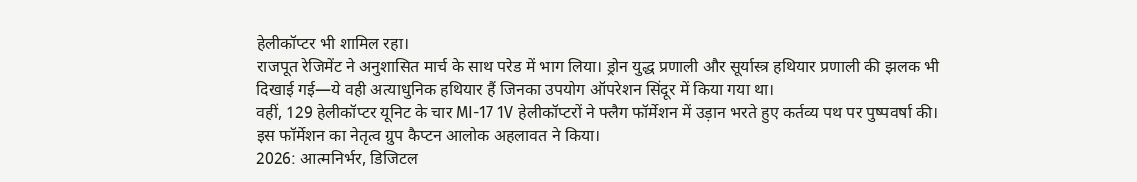हेलीकॉप्टर भी शामिल रहा।
राजपूत रेजिमेंट ने अनुशासित मार्च के साथ परेड में भाग लिया। ड्रोन युद्ध प्रणाली और सूर्यास्त्र हथियार प्रणाली की झलक भी दिखाई गई—ये वही अत्याधुनिक हथियार हैं जिनका उपयोग ऑपरेशन सिंदूर में किया गया था।
वहीं, 129 हेलीकॉप्टर यूनिट के चार MI-17 1V हेलीकॉप्टरों ने फ्लैग फॉर्मेशन में उड़ान भरते हुए कर्तव्य पथ पर पुष्पवर्षा की। इस फॉर्मेशन का नेतृत्व ग्रुप कैप्टन आलोक अहलावत ने किया।
2026: आत्मनिर्भर, डिजिटल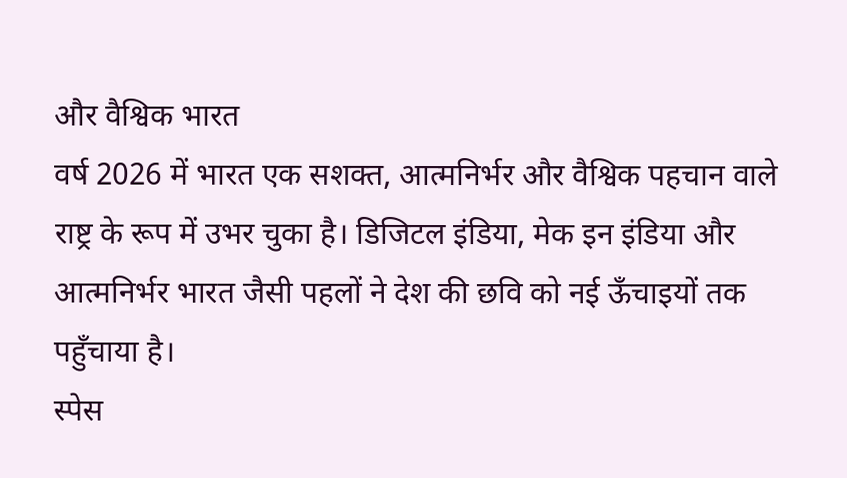और वैश्विक भारत
वर्ष 2026 में भारत एक सशक्त, आत्मनिर्भर और वैश्विक पहचान वाले राष्ट्र के रूप में उभर चुका है। डिजिटल इंडिया, मेक इन इंडिया और आत्मनिर्भर भारत जैसी पहलों ने देश की छवि को नई ऊँचाइयों तक पहुँचाया है।
स्पेस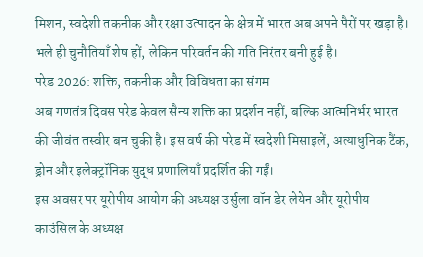मिशन, स्वदेशी तकनीक और रक्षा उत्पादन के क्षेत्र में भारत अब अपने पैरों पर खड़ा है। भले ही चुनौतियाँ शेष हों, लेकिन परिवर्तन की गति निरंतर बनी हुई है।
परेड 2026: शक्ति, तकनीक और विविधता का संगम
अब गणतंत्र दिवस परेड केवल सैन्य शक्ति का प्रदर्शन नहीं, बल्कि आत्मनिर्भर भारत की जीवंत तस्वीर बन चुकी है। इस वर्ष की परेड में स्वदेशी मिसाइलें, अत्याधुनिक टैंक, ड्रोन और इलेक्ट्रॉनिक युद्ध प्रणालियाँ प्रदर्शित की गईं।
इस अवसर पर यूरोपीय आयोग की अध्यक्ष उर्सुला वॉन डेर लेयेन और यूरोपीय काउंसिल के अध्यक्ष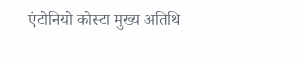एंटोनियो कोस्टा मुख्य अतिथि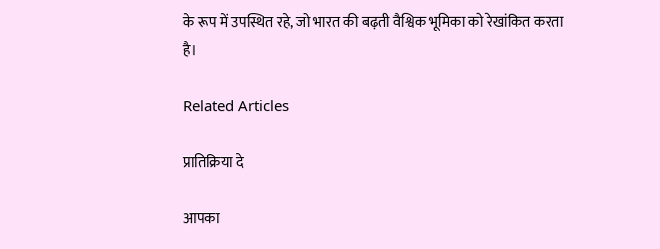के रूप में उपस्थित रहे, जो भारत की बढ़ती वैश्विक भूमिका को रेखांकित करता है।

Related Articles

प्रातिक्रिया दे

आपका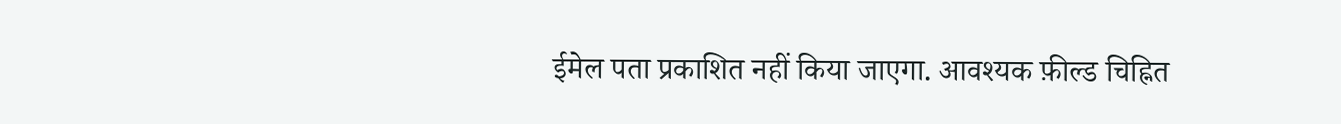ईमेल पता प्रकाशित नहीं किया जाएगा. आवश्यक फ़ील्ड चिह्नित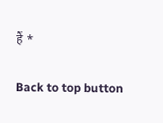हैं *

Back to top button